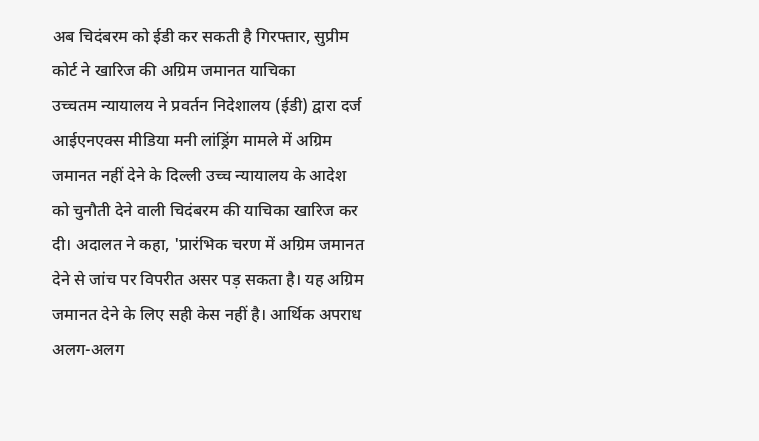अब चिदंबरम को ईडी कर सकती है गिरफ्तार, सुप्रीम कोर्ट ने खारिज की अग्रिम जमानत याचिका
उच्चतम न्यायालय ने प्रवर्तन निदेशालय (ईडी) द्वारा दर्ज आईएनएक्स मीडिया मनी लांड्रिंग मामले में अग्रिम जमानत नहीं देने के दिल्ली उच्च न्यायालय के आदेश को चुनौती देने वाली चिदंबरम की याचिका खारिज कर दी। अदालत ने कहा, 'प्रारंभिक चरण में अग्रिम जमानत देने से जांच पर विपरीत असर पड़ सकता है। यह अग्रिम जमानत देने के लिए सही केस नहीं है। आर्थिक अपराध अलग-अलग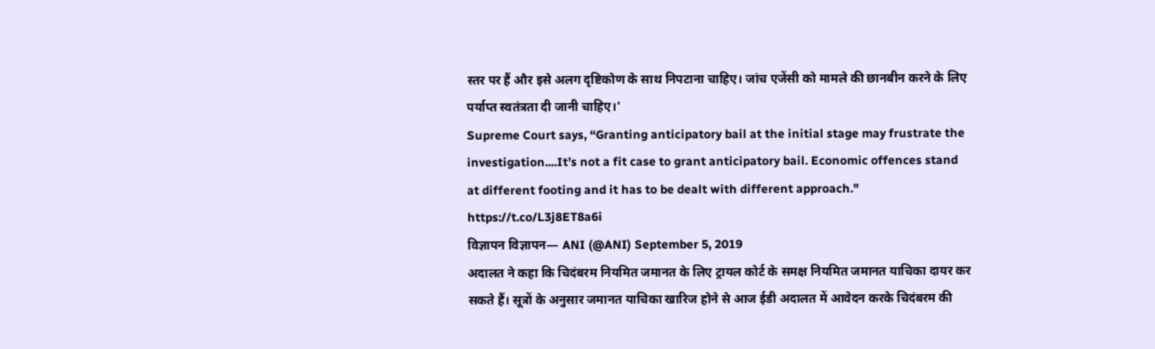स्तर पर हैं और इसे अलग दृष्टिकोण के साथ निपटाना चाहिए। जांच एजेंसी को मामले की छानबीन करने के लिए पर्याप्त स्वतंत्रता दी जानी चाहिए।'
Supreme Court says, “Granting anticipatory bail at the initial stage may frustrate the investigation....It’s not a fit case to grant anticipatory bail. Economic offences stand at different footing and it has to be dealt with different approach." https://t.co/L3j8ET8a6i
विज्ञापन विज्ञापन— ANI (@ANI) September 5, 2019
अदालत ने कहा कि चिदंबरम नियमित जमानत के लिए ट्रायल कोर्ट के समक्ष नियमित जमानत याचिका दायर कर सकते हैं। सूत्रों के अनुसार जमानत याचिका खारिज होने से आज ईडी अदालत में आवेदन करके चिदंबरम की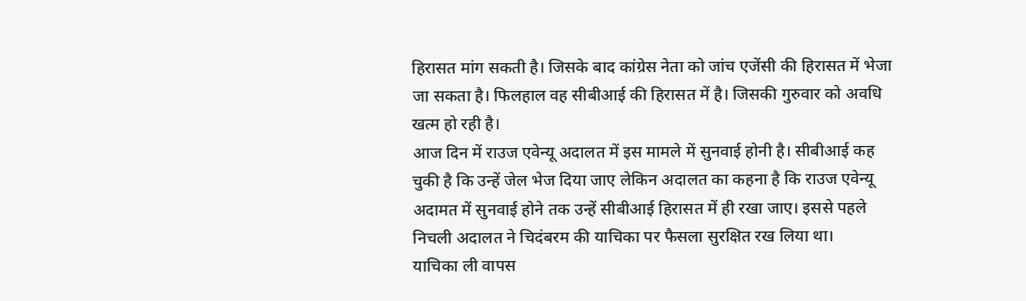हिरासत मांग सकती है। जिसके बाद कांग्रेस नेता को जांच एजेंसी की हिरासत में भेजा जा सकता है। फिलहाल वह सीबीआई की हिरासत में है। जिसकी गुरुवार को अवधि खत्म हो रही है।
आज दिन में राउज एवेन्यू अदालत में इस मामले में सुनवाई होनी है। सीबीआई कह चुकी है कि उन्हें जेल भेज दिया जाए लेकिन अदालत का कहना है कि राउज एवेन्यू अदामत में सुनवाई होने तक उन्हें सीबीआई हिरासत में ही रखा जाए। इससे पहले निचली अदालत ने चिदंबरम की याचिका पर फैसला सुरक्षित रख लिया था।
याचिका ली वापस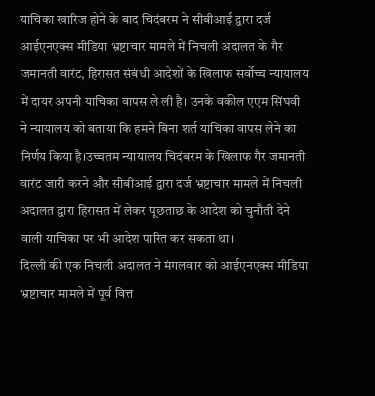याचिका खारिज होने के बाद चिदंबरम ने सीबीआई द्वारा दर्ज आईएनएक्स मीडिया भ्रष्टाचार मामले में निचली अदालत के गैर जमानती वारंट, हिरासत संबंधी आदेशों के खिलाफ सर्वोच्च न्यायालय में दायर अपनी याचिका वापस ले ली है। उनके वकील एएम सिंघवी ने न्यायालय को बताया कि हमने बिना शर्त याचिका वापस लेने का निर्णय किया है।उच्चतम न्यायालय चिदंबरम के खिलाफ गैर जमानती वारंट जारी करने और सीबीआई द्वारा दर्ज भ्रष्टाचार मामले में निचली अदालत द्वारा हिरासत में लेकर पूछताछ के आदेश को चुनौती देने वाली याचिका पर भी आदेश पारित कर सकता था।
दिल्ली की एक निचली अदालत ने मंगलवार को आईएनएक्स मीडिया भ्रष्टाचार मामले में पूर्व वित्त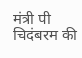मंत्री पी चिदंबरम की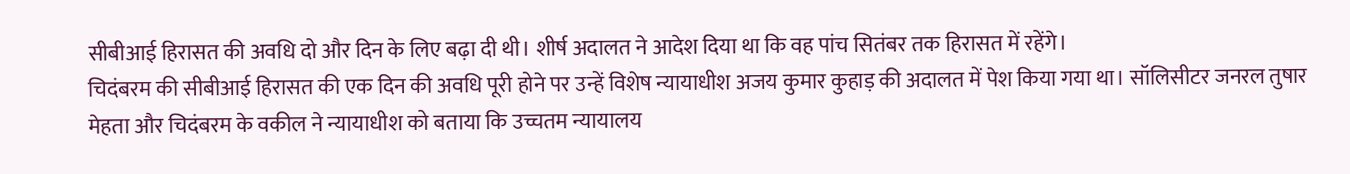सीबीआई हिरासत की अवधि दो और दिन के लिए बढ़ा दी थी। शीर्ष अदालत ने आदेश दिया था कि वह पांच सितंबर तक हिरासत में रहेंगे।
चिदंबरम की सीबीआई हिरासत की एक दिन की अवधि पूरी होने पर उन्हें विशेष न्यायाधीश अजय कुमार कुहाड़ की अदालत में पेश किया गया था। सॉलिसीटर जनरल तुषार मेहता और चिदंबरम के वकील ने न्यायाधीश को बताया कि उच्चतम न्यायालय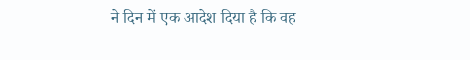ने दिन में एक आदेश दिया है कि वह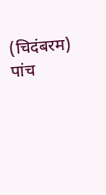(चिदंबरम) पांच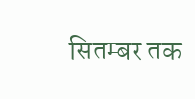सितम्बर तक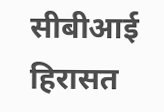सीबीआई हिरासत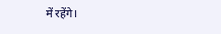में रहेंगे।